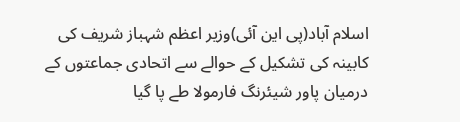اسلام آباد(پی این آئی)وزیر اعظم شہباز شریف کی کابینہ کی تشکیل کے حوالے سے اتحادی جماعتوں کے درمیان پاور شیئرنگ فارمولا طے پا گیا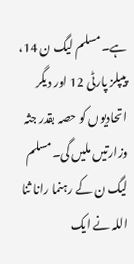ہے۔مسلم لیگ ن 14، پیپلز پارٹی 12 اور دیگر اتحادیوں کو حصہ بقدر جثہ وزارتیں ملیں گی۔مسلم لیگ ن کے رہنما رانا ثنا اللہ نے ایک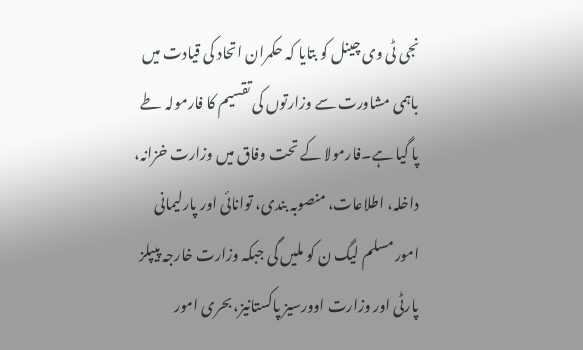نجی ٹی وی چینل کو بتایا کہ حکمران اتحاد کی قیادت میں باہمی مشاورت سے وزارتوں کی تقسیم کا فارمولہ طے پا گیا ہے۔فارمولا کے تحت وفاق میں وزارت خزانہ، داخلہ، اطلاعات، منصوبہ بندی، توانائی اور پارلیمانی امور مسلم لیگ ن کو ملیں گی جبکہ وزارت خارجہ پیپلز پارٹی اور وزارت اوورسیز پاکستانیز، بحری امور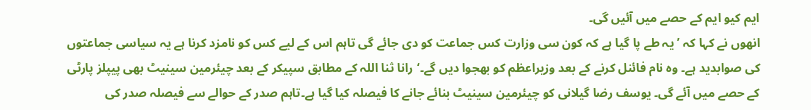ایم کیو ایم کے حصے میں آئیں گی۔
انھوں نے کہا کہ ’یہ طے پا گیا ہے کہ کون سی وزارت کس جماعت کو دی جائے گی تاہم اس کے لیے کس کو نامزد کرنا ہے یہ سیاسی جماعتوں کی صوابدید ہے۔ وہ نام فائنل کرنے کے بعد وزیراعظم کو بھجوا دیں گے۔‘رانا ثنا اللہ کے مطابق سپیکر کے بعد چیئرمین سینیٹ بھی پیپلز پارٹی کے حصے میں آئے گی۔ یوسف رضا گیلانی کو چیئرمین سینیٹ بنائے جانے کا فیصلہ کیا گیا ہے۔تاہم صدر کے حوالے سے فیصلہ صدر کی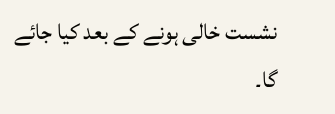نشست خالی ہونے کے بعد کیا جائے گا۔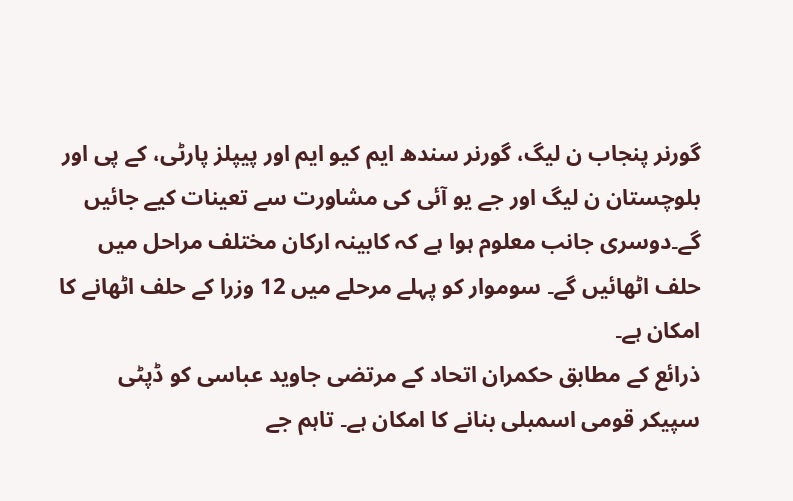گورنر پنجاب ن لیگ، گورنر سندھ ایم کیو ایم اور پیپلز پارٹی، کے پی اور بلوچستان ن لیگ اور جے یو آئی کی مشاورت سے تعینات کیے جائیں گے۔دوسری جانب معلوم ہوا ہے کہ کابینہ ارکان مختلف مراحل میں حلف اٹھائیں گے۔ سوموار کو پہلے مرحلے میں 12 وزرا کے حلف اٹھانے کا امکان ہے۔
ذرائع کے مطابق حکمران اتحاد کے مرتضی جاوید عباسی کو ڈپٹی سپیکر قومی اسمبلی بنانے کا امکان ہے۔ تاہم جے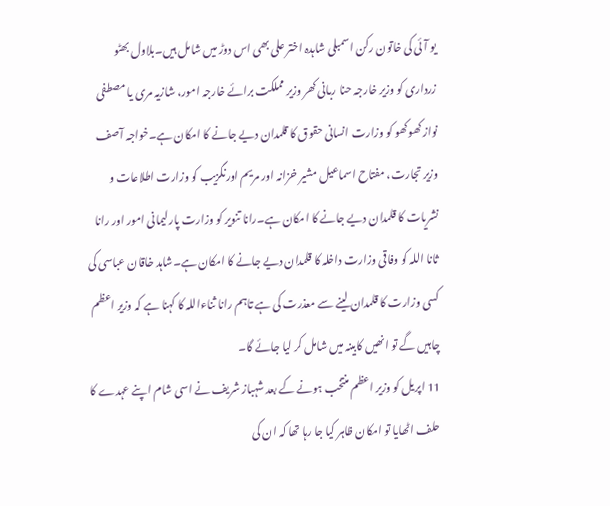یو آئی کی خاتون رکن اسمبلی شاہدہ اختر علی بھی اس دوڑ میں شامل ہیں۔بلاول بھٹو زرداری کو وزیر خارجہ حنا ربانی کھر وزیر مملکت برائے خارجہ امور، شازیہ مری یا مصطفی نواز کھوکھو کو وزارت انسانی حقوق کا قلمدان دیے جانے کا امکان ہے۔خواجہ آصف وزیر تجارت، مفتاح اسماعیل مشیر خزانہ اور مریم اورنگزیب کو وزارت اطلاعات و نشریات کا قلمدان دیے جانے کا امکان ہے۔رانا تنویر کو وزارت پارلیمانی امور اور رانا ثانا اللہ کو وفاقی وزارت داخلہ کا قلمدان دیے جانے کا امکان ہے۔شاہد خاقان عباسی کی کسی وزارت کا قلمدان لینے سے معذرت کی ہے تاہم رانا ثناءاللہ کا کہنا ہے کہ وزیر اعظم چاہیں گے تو انھیں کابینہ میں شامل کر لیا جائے گا۔
11 اپریل کو وزیر اعظم منتخب ہونے کے بعد شہباز شریف نے اسی شام اپنے عہدے کا حلف اٹھایا تو امکان ظاہر کیا جا رہا تھا کہ ان کی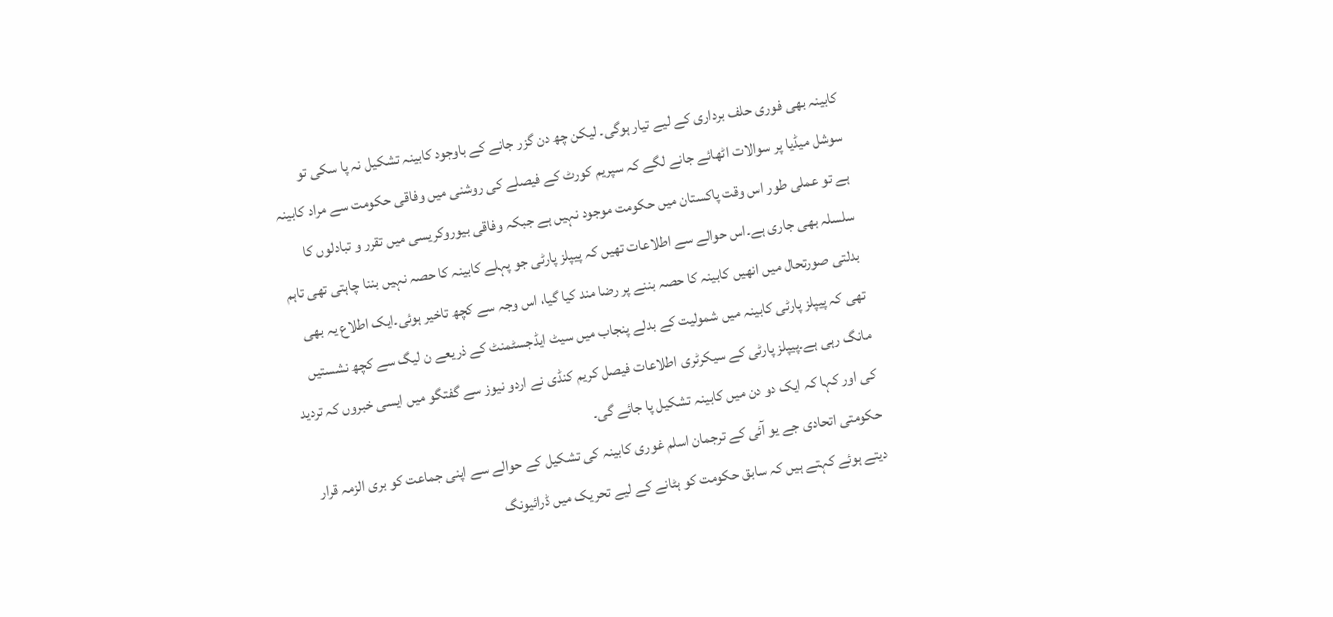کابینہ بھی فوری حلف برداری کے لیے تیار ہوگی۔ لیکن چھ دن گزر جانے کے باوجود کابینہ تشکیل نہ پا سکی تو سوشل میڈیا پر سوالات اٹھائے جانے لگے کہ سپریم کورٹ کے فیصلے کی روشنی میں وفاقی حکومت سے مراد کابینہ ہے تو عملی طور اس وقت پاکستان میں حکومت موجود نہیں ہے جبکہ وفاقی بیوروکریسی میں تقرر و تبادلوں کا سلسلہ بھی جاری ہے۔اس حوالے سے اطلاعات تھیں کہ پیپلز پارٹی جو پہلے کابینہ کا حصہ نہیں بننا چاہتی تھی تاہم بدلتی صورتحال میں انھیں کابینہ کا حصہ بننے پر رضا مند کیا گیا، اس وجہ سے کچھ تاخیر ہوئی۔ایک اطلاع یہ بھی تھی کہ پیپلز پارٹی کابینہ میں شمولیت کے بدلے پنجاب میں سیٹ ایڈجسٹمنٹ کے ذریعے ن لیگ سے کچھ نشستیں مانگ رہی ہے۔پیپلز پارٹی کے سیکرٹری اطلاعات فیصل کریم کنڈی نے اردو نیوز سے گفتگو میں ایسی خبروں کہ تردید کی اور کہا کہ ایک دو دن میں کابینہ تشکیل پا جائے گی۔
حکومتی اتحادی جے یو آئی کے ترجمان اسلم غوری کابینہ کی تشکیل کے حوالے سے اپنی جماعت کو بری الزمہ قرار دیتے ہوئے کہتے ہیں کہ سابق حکومت کو ہٹانے کے لیے تحریک میں ڈرائیونگ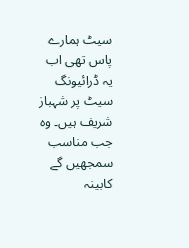سیٹ ہمارے پاس تھی اب یہ ڈرائیونگ سیٹ پر شہباز شریف ہیں۔ وہ جب مناسب سمجھیں گے کابینہ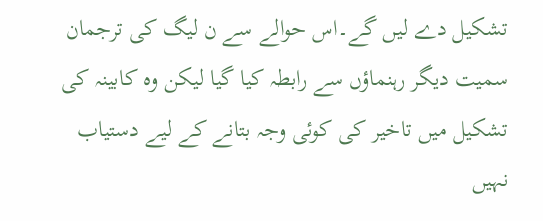تشکیل دے لیں گے۔اس حوالے سے ن لیگ کی ترجمان سمیت دیگر رہنماؤں سے رابطہ کیا گیا لیکن وہ کابینہ کی تشکیل میں تاخیر کی کوئی وجہ بتانے کے لیے دستیاب نہیں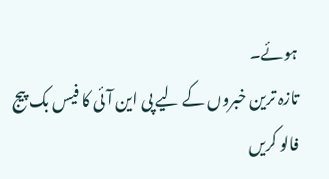ہوئے۔
تازہ ترین خبروں کے لیے پی این آئی کا فیس بک پیج فالو کریں